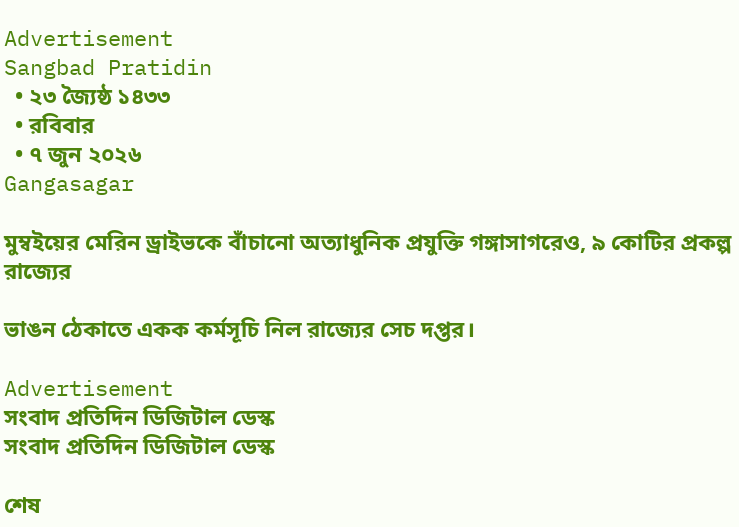Advertisement
Sangbad Pratidin
  • ২৩ জ্যৈষ্ঠ ১৪৩৩
  • রবিবার
  • ৭ জুন ২০২৬
Gangasagar

মুম্বইয়ের মেরিন ড্রাইভকে বাঁচানো অত্যাধুনিক প্রযুক্তি গঙ্গাসাগরেও, ৯ কোটির প্রকল্প রাজ্যের

ভাঙন ঠেকাতে একক কর্মসূচি নিল রাজ্যের সেচ দপ্তর।

Advertisement
সংবাদ প্রতিদিন ডিজিটাল ডেস্ক
সংবাদ প্রতিদিন ডিজিটাল ডেস্ক

শেষ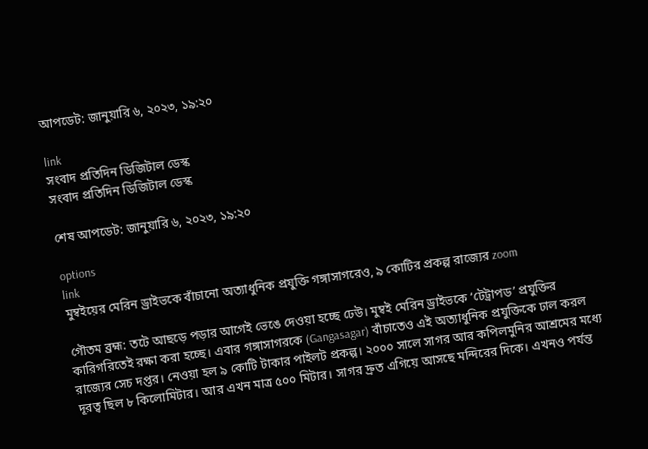আপডেট: জানুয়ারি ৬, ২০২৩, ১৯:২০

link
সংবাদ প্রতিদিন ডিজিটাল ডেস্ক
সংবাদ প্রতিদিন ডিজিটাল ডেস্ক

শেষ আপডেট: জানুয়ারি ৬, ২০২৩, ১৯:২০

options
link
মুম্বইয়ের মেরিন ড্রাইভকে বাঁচানো অত্যাধুনিক প্রযুক্তি গঙ্গাসাগরেও, ৯ কোটির প্রকল্প রাজ্যের zoom

গৌতম ব্রহ্ম: তটে আছড়ে পড়ার আগেই ভেঙে দেওয়া হচ্ছে ঢেউ। মুম্বই মেরিন ড্রাইভকে ‘টেট্রাপড’ প্রযুক্তির কারিগরিতেই রক্ষা করা হচ্ছে। এবার গঙ্গাসাগরকে (Gangasagar) বাঁচাতেও এই অত্যাধুনিক প্রযুক্তিকে ঢাল করল রাজ্যের সেচ দপ্তর। নেওয়া হল ৯ কোটি টাকার পাইলট প্রকল্প। ২০০০ সালে সাগর আর কপিলমুনির আশ্রমের মধ্যে দূরত্ব ছিল ৮ কিলোমিটার। আর এখন মাত্র ৫০০ মিটার। সাগর দ্রুত এগিয়ে আসছে মন্দিরের দিকে। এখনও পর্যন্ত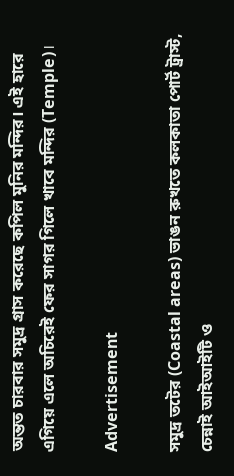অন্তত চারবার সমুদ্র গ্রাস করেছে কপিল মুনির মন্দির। এই হারে এগিয়ে এলে অচিরেই ফের সাগর গিলে খাবে মন্দির (Temple)।

Advertisement

সমুদ্র তটের (Coastal areas) ভাঙন রুখতে কলকাতা পোর্ট ট্রাস্ট, চেন্নাই আইআইটি ও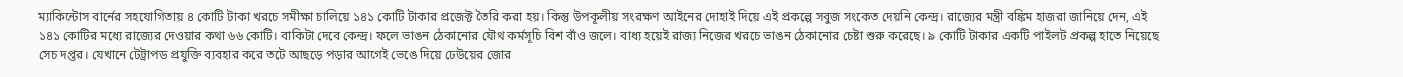ম্যাকিন্টোস বার্নের সহযোগিতায় ৪ কোটি টাকা খরচে সমীক্ষা চালিয়ে ১৪১ কোটি টাকার প্রজেক্ট তৈরি করা হয়। কিন্তু উপকূলীয় সংরক্ষণ আইনের দোহাই দিয়ে এই প্রকল্পে সবুজ সংকেত দেয়নি কেন্দ্র। রাজ্যের মন্ত্রী বঙ্কিম হাজরা জানিয়ে দেন, এই ১৪১ কোটির মধ্যে রাজ্যের দেওয়ার কথা ৬৬ কোটি। বাকিটা দেবে কেন্দ্র। ফলে ভাঙন ঠেকানোর যৌথ কর্মসূচি বিশ বাঁও জলে। বাধ্য হয়েই রাজ্য নিজের খরচে ভাঙন ঠেকানোর চেষ্টা শুরু করেছে। ৯ কোটি টাকার একটি পাইলট প্রকল্প হাতে নিয়েছে সেচ দপ্তর। যেখানে টেট্রাপড প্রযুক্তি ব্যবহার করে তটে আছড়ে পড়ার আগেই ভেঙে দিয়ে ঢেউয়ের জোর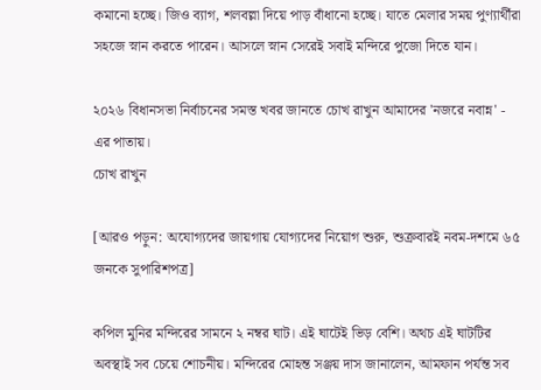কমানো হচ্ছে। জিও ব্যাগ, শলবল্লা দিয়ে পাড় বাঁধানো হচ্ছে। যাতে মেলার সময় পুণ্যার্থীরা সহজে স্নান করতে পারেন। আসলে স্নান সেরেই সবাই মন্দিরে পুজো দিতে যান।

২০২৬ বিধানসভা নির্বাচনের সমস্ত খবর জানতে চোখ রাখুন আমাদের 'নজরে নবান্ন' - এর পাতায়।
চোখ রাখুন

[আরও পড়ুন: অযোগ্যদের জায়গায় যোগ্যদের নিয়োগ শুরু, শুক্রবারই নবম-দশমে ৬৫ জনকে সুপারিশপত্র]

কপিল মুনির মন্দিরের সামনে ২ নম্বর ঘাট। এই ঘাটেই ভিড় বেশি। অথচ এই ঘাটটির অবস্থাই সব চেয়ে শোচনীয়। মন্দিরের মোহন্ত সঞ্জয় দাস জানালেন, আমফান পর্যন্ত সব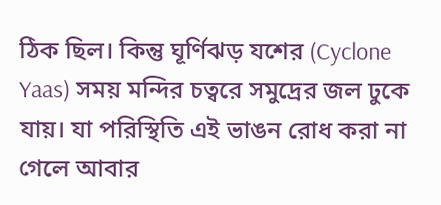ঠিক ছিল। কিন্তু ঘূর্ণিঝড় যশের (Cyclone Yaas) সময় মন্দির চত্বরে সমুদ্রের জল ঢুকে যায়। যা পরিস্থিতি এই ভাঙন রোধ করা না গেলে আবার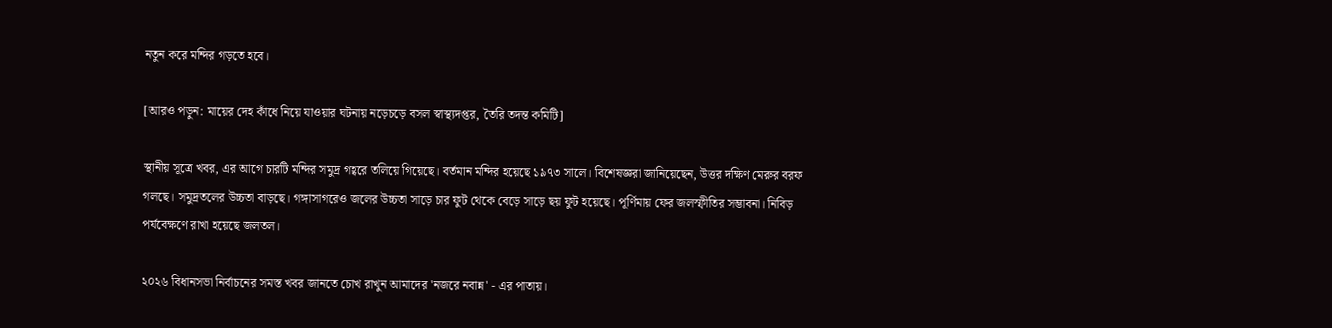নতুন করে মন্দির গড়তে হবে।

[আরও পড়ুন: মায়ের দেহ কাঁধে নিয়ে যাওয়ার ঘটনায় নড়েচড়ে বসল স্বাস্থ্যদপ্তর, তৈরি তদন্ত কমিটি]

স্থানীয় সূত্রে খবর, এর আগে চারটি মন্দির সমুদ্র গহ্বরে তলিয়ে গিয়েছে। বর্তমান মন্দির হয়েছে ১৯৭৩ সালে। বিশেষজ্ঞরা জানিয়েছেন, উত্তর দক্ষিণ মেরুর বরফ গলছে। সমুদ্রতলের উচ্চতা বাড়ছে। গঙ্গাসাগরেও জলের উচ্চতা সাড়ে চার ফুট থেকে বেড়ে সাড়ে ছয় ফুট হয়েছে। পূর্ণিমায় ফের জলস্ফীতির সম্ভাবনা। নিবিড় পর্যবেক্ষণে রাখা হয়েছে জলতল।

২০২৬ বিধানসভা নির্বাচনের সমস্ত খবর জানতে চোখ রাখুন আমাদের 'নজরে নবান্ন' - এর পাতায়।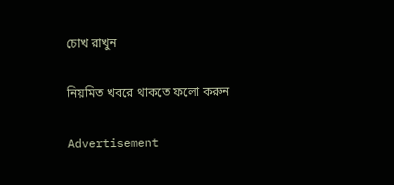চোখ রাখুন

নিয়মিত খবরে থাকতে ফলো করুন

Advertisement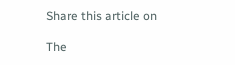Share this article on

The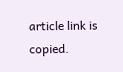article link is copied.